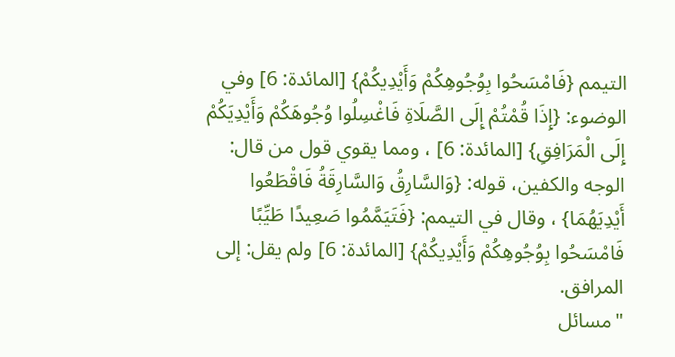التيمم {فَامْسَحُوا بِوُجُوهِكُمْ وَأَيْدِيكُمْ} [المائدة: 6] وفي الوضوء: {إِذَا قُمْتُمْ إِلَى الصَّلَاةِ فَاغْسِلُوا وُجُوهَكُمْ وَأَيْدِيَكُمْ إِلَى الْمَرَافِقِ} [المائدة: 6] ، ومما يقوي قول من قال: الوجه والكفين، قوله: {وَالسَّارِقُ وَالسَّارِقَةُ فَاقْطَعُوا أَيْدِيَهُمَا} ، وقال في التيمم: {فَتَيَمَّمُوا صَعِيدًا طَيِّبًا فَامْسَحُوا بِوُجُوهِكُمْ وَأَيْدِيكُمْ} [المائدة: 6] ولم يقل: إلى المرافق.
"مسائل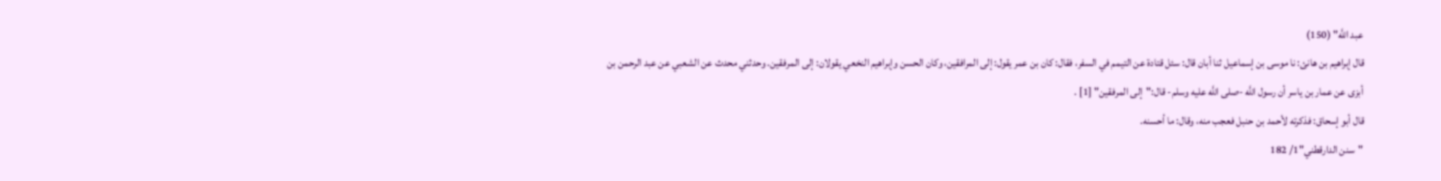عبد اللَّه" (150)
قال إبراهيم بن هانئ: نا موسى بن إسماعيل ثنا أبان قال: سئل قتادة عن التيمم في السفر، فقال: كان بن عمر يقول: إلى المرافقين، وكان الحسن وإبراهيم النخعي يقولان: إلى المرفقين. وحدثني محدث عن الشعبي عن عبد الرحمن بن أبزى عن عمار بن ياسر أن رسول اللَّه -صلى اللَّه عليه وسلم- قال:"إلى المرفقين" [1] .
قال أبو إسحاق: فذكرته لأحمد بن حنبل فعجب منه، وقال: ما أحسنه.
"سنن الدارقطني"1/ 182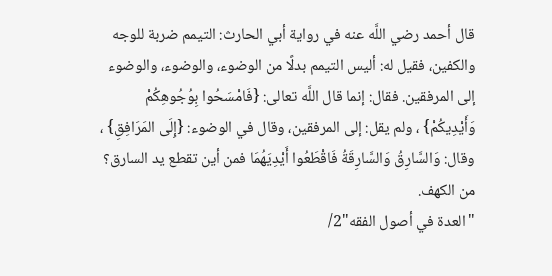قال أحمد رضي اللَّه عنه في رواية أبي الحارث: التيمم ضربة للوجه والكفين، فقيل له: أليس التيمم بدلًا من الوضوء، والوضوء، والوضوء إلى المرفقين. فقال: إنما قال اللَّه تعالى: {فَامْسَحُوا بِوُجُوهِكُمْ وَأَيْدِيكُمْ} ، ولم يقل: إلى المرفقين، وقال في الوضوء: {إِلَى المَرَافِقِ} ، وقال: وَالسَّارِقُ وَالسَّارِقَةُ فَاقْطَعُوا أَيْدِيَهُمَا فمن أين تقطع يد السارق؟ من الكهف.
"العدة في أصول الفقه"2/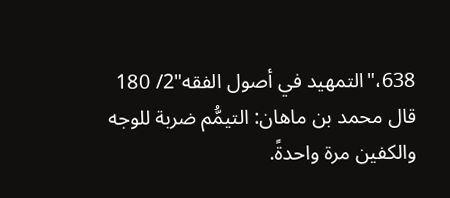638،"التمهيد في أصول الفقه"2/ 180
قال محمد بن ماهان: التيمُّم ضربة للوجه والكفين مرة واحدةً.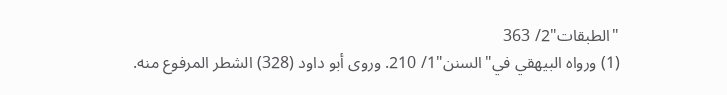"الطبقات"2/ 363
(1) ورواه البيهقي في"السنن"1/ 210. وروى أبو داود (328) الشطر المرفوع منه.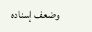وضعف إسناده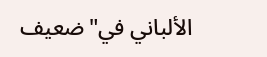الألباني في"ضعيف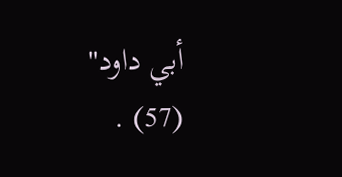أبي داود" (57) .